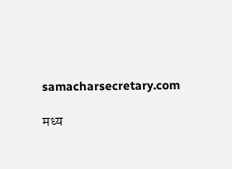samacharsecretary.com

मध्य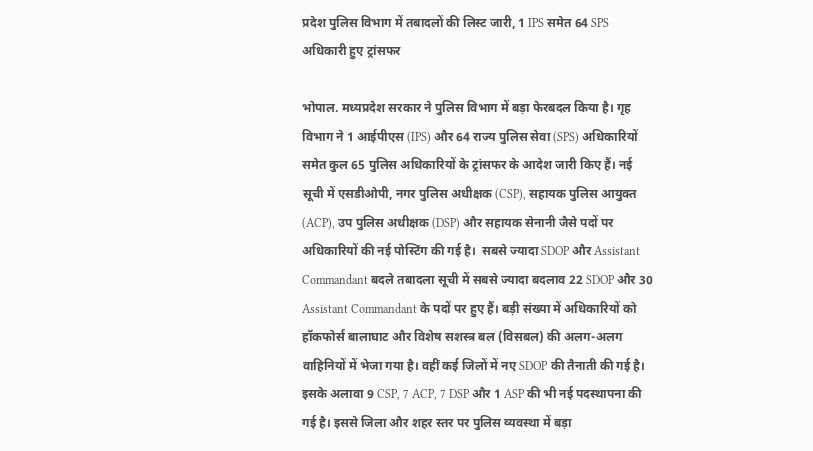प्रदेश पुलिस विभाग में तबादलों की लिस्ट जारी, 1 IPS समेत 64 SPS अधिकारी हुए ट्रांसफर

भोपाल. मध्यप्रदेश सरकार ने पुलिस विभाग में बड़ा फेरबदल किया है। गृह विभाग ने 1 आईपीएस (IPS) और 64 राज्य पुलिस सेवा (SPS) अधिकारियों समेत कुल 65 पुलिस अधिकारियों के ट्रांसफर के आदेश जारी किए हैं। नई सूची में एसडीओपी, नगर पुलिस अधीक्षक (CSP), सहायक पुलिस आयुक्त (ACP), उप पुलिस अधीक्षक (DSP) और सहायक सेनानी जैसे पदों पर अधिकारियों की नई पोस्टिंग की गई है।  सबसे ज्यादा SDOP और Assistant Commandant बदले तबादला सूची में सबसे ज्यादा बदलाव 22 SDOP और 30 Assistant Commandant के पदों पर हुए हैं। बड़ी संख्या में अधिकारियों को हॉकफोर्स बालाघाट और विशेष सशस्त्र बल (विसबल) की अलग-अलग वाहिनियों में भेजा गया है। वहीं कई जिलों में नए SDOP की तैनाती की गई है। इसके अलावा 9 CSP, 7 ACP, 7 DSP और 1 ASP की भी नई पदस्थापना की गई है। इससे जिला और शहर स्तर पर पुलिस व्यवस्था में बड़ा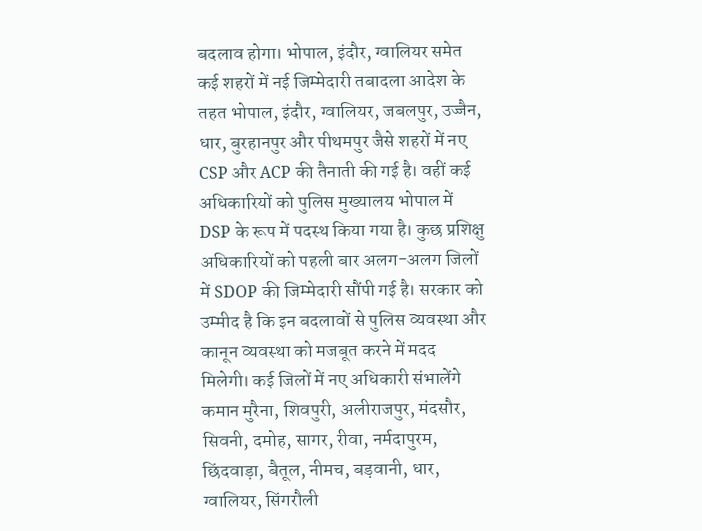बदलाव होगा। भोपाल, इंदौर, ग्वालियर समेत कई शहरों में नई जिम्मेदारी तबादला आदेश के तहत भोपाल, इंदौर, ग्वालियर, जबलपुर, उज्जैन, धार, बुरहानपुर और पीथमपुर जैसे शहरों में नए CSP और ACP की तैनाती की गई है। वहीं कई अधिकारियों को पुलिस मुख्यालय भोपाल में DSP के रूप में पदस्थ किया गया है। कुछ प्रशिक्षु अधिकारियों को पहली बार अलग-अलग जिलों में SDOP की जिम्मेदारी सौंपी गई है। सरकार को उम्मीद है कि इन बदलावों से पुलिस व्यवस्था और कानून व्यवस्था को मजबूत करने में मदद मिलेगी। कई जिलों में नए अधिकारी संभालेंगे कमान मुरैना, शिवपुरी, अलीराजपुर, मंदसौर, सिवनी, दमोह, सागर, रीवा, नर्मदापुरम, छिंदवाड़ा, बैतूल, नीमच, बड़वानी, धार, ग्वालियर, सिंगरौली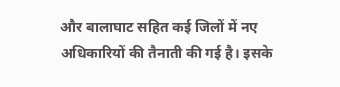और बालाघाट सहित कई जिलों में नए अधिकारियों की तैनाती की गई है। इसके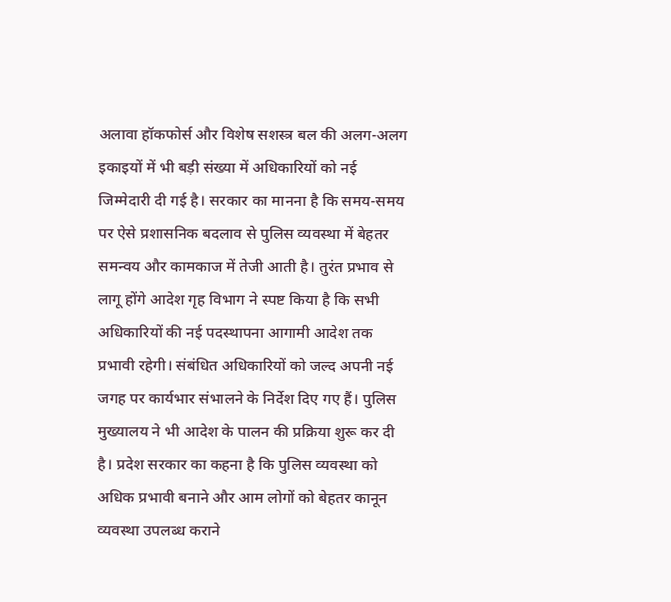अलावा हॉकफोर्स और विशेष सशस्त्र बल की अलग-अलग इकाइयों में भी बड़ी संख्या में अधिकारियों को नई जिम्मेदारी दी गई है। सरकार का मानना है कि समय-समय पर ऐसे प्रशासनिक बदलाव से पुलिस व्यवस्था में बेहतर समन्वय और कामकाज में तेजी आती है। तुरंत प्रभाव से लागू होंगे आदेश गृह विभाग ने स्पष्ट किया है कि सभी अधिकारियों की नई पदस्थापना आगामी आदेश तक प्रभावी रहेगी। संबंधित अधिकारियों को जल्द अपनी नई जगह पर कार्यभार संभालने के निर्देश दिए गए हैं। पुलिस मुख्यालय ने भी आदेश के पालन की प्रक्रिया शुरू कर दी है। प्रदेश सरकार का कहना है कि पुलिस व्यवस्था को अधिक प्रभावी बनाने और आम लोगों को बेहतर कानून व्यवस्था उपलब्ध कराने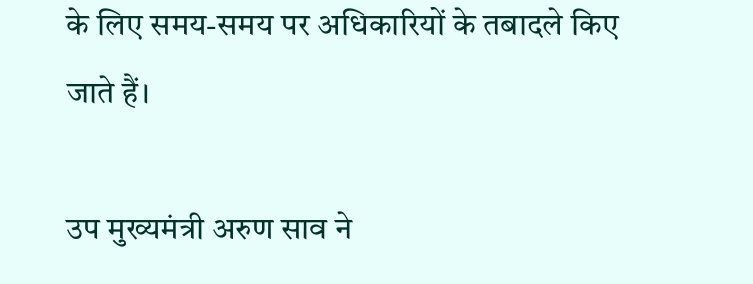के लिए समय-समय पर अधिकारियों के तबादले किए जाते हैं।

उप मुख्यमंत्री अरुण साव ने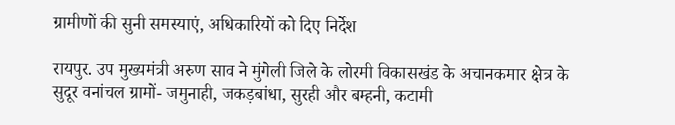ग्रामीणों की सुनी समस्याएं, अधिकारियों को दिए निर्देश

रायपुर. उप मुख्यमंत्री अरुण साव ने मुंगेली जिले के लोरमी विकासखंड के अचानकमार क्षेत्र के सुदूर वनांचल ग्रामों- जमुनाही, जकड़बांधा, सुरही और बम्हनी, कटामी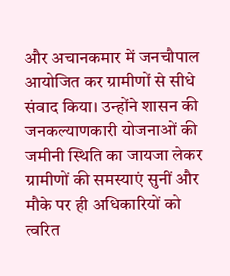और अचानकमार में जनचौपाल आयोजित कर ग्रामीणों से सीधे संवाद किया। उन्होंने शासन की जनकल्याणकारी योजनाओं की जमीनी स्थिति का जायजा लेकर ग्रामीणों की समस्याएं सुनीं और मौके पर ही अधिकारियों को त्वरित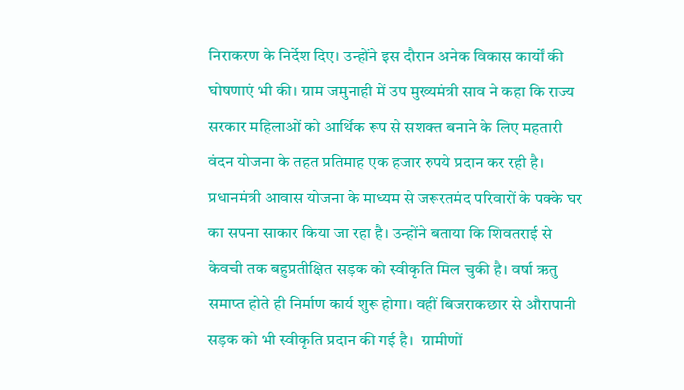निराकरण के निर्देश दिए। उन्होंने इस दौरान अनेक विकास कार्यों की घोषणाएं भी की। ग्राम जमुनाही में उप मुख्यमंत्री साव ने कहा कि राज्य सरकार महिलाओं को आर्थिक रूप से सशक्त बनाने के लिए महतारी वंदन योजना के तहत प्रतिमाह एक हजार रुपये प्रदान कर रही है। प्रधानमंत्री आवास योजना के माध्यम से जरूरतमंद परिवारों के पक्के घर का सपना साकार किया जा रहा है। उन्होंने बताया कि शिवतराई से केवची तक बहुप्रतीक्षित सड़क को स्वीकृति मिल चुकी है। वर्षा ऋतु समाप्त होते ही निर्माण कार्य शुरू होगा। वहीं बिजराकछार से औरापानी सड़क को भी स्वीकृति प्रदान की गई है।  ग्रामीणों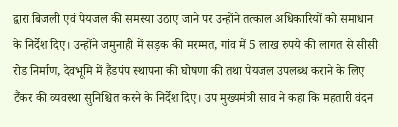द्वारा बिजली एवं पेयजल की समस्या उठाए जाने पर उन्होंने तत्काल अधिकारियों को समाधान के निर्देश दिए। उन्होंने जमुनाही में सड़क की मरम्मत, गांव में 5 लाख रुपये की लागत से सीसी रोड निर्माण, देवभूमि में हैंडपंप स्थापना की घोषणा की तथा पेयजल उपलब्ध कराने के लिए टैंकर की व्यवस्था सुनिश्चित करने के निर्देश दिए। उप मुख्यमंत्री साव ने कहा कि महतारी वंदन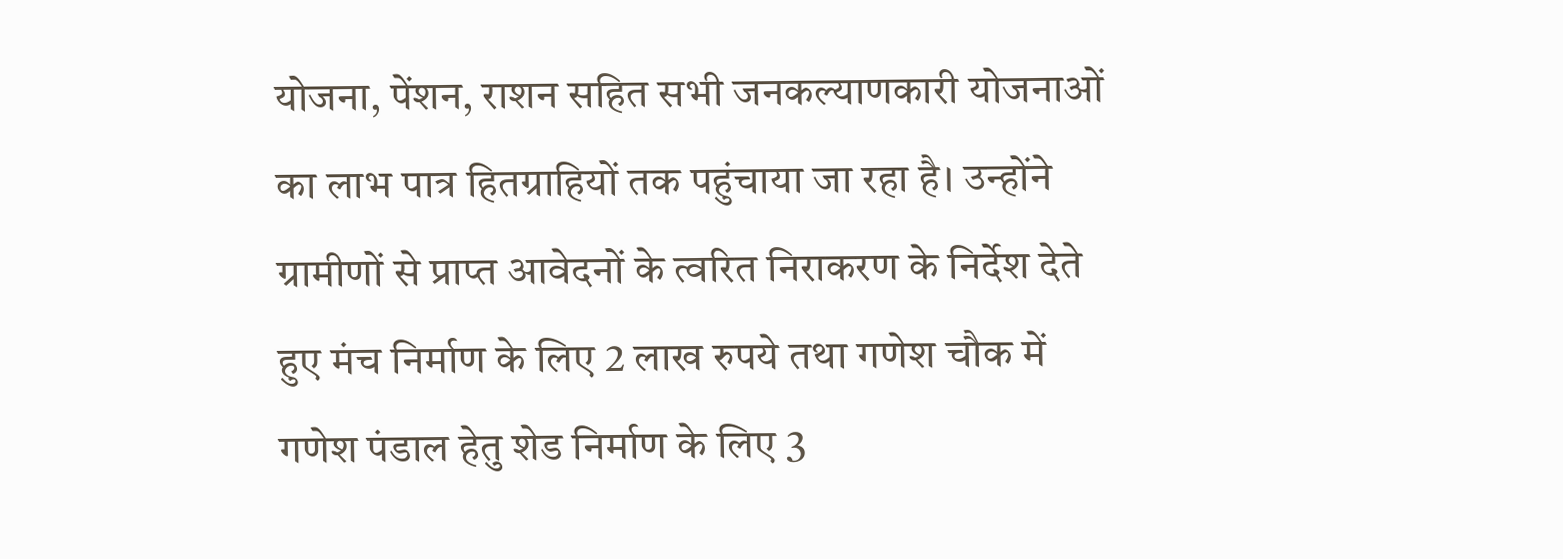योजना, पेंशन, राशन सहित सभी जनकल्याणकारी योजनाओं का लाभ पात्र हितग्राहियों तक पहुंचाया जा रहा है। उन्होंने ग्रामीणों से प्राप्त आवेदनों के त्वरित निराकरण के निर्देश देते हुए मंच निर्माण के लिए 2 लाख रुपये तथा गणेश चौक में गणेश पंडाल हेतु शेड निर्माण के लिए 3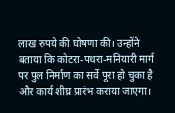लाख रुपये की घोषणा की। उन्होंने बताया कि कोटरा-पथरा-मनियारी मार्ग पर पुल निर्माण का सर्वे पूरा हो चुका है और कार्य शीघ्र प्रारंभ कराया जाएगा।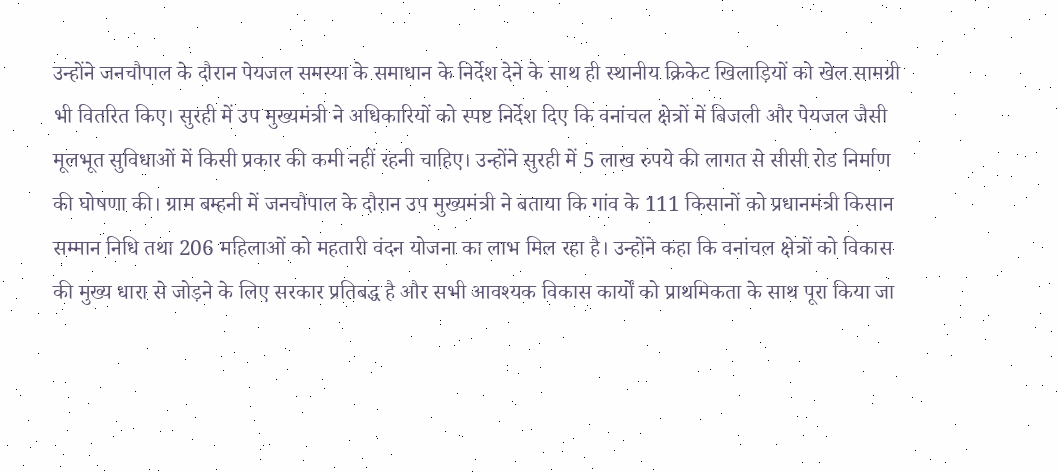उन्होंने जनचौपाल के दौरान पेयजल समस्या के समाधान के निर्देश देने के साथ ही स्थानीय क्रिकेट खिलाड़ियों को खेल सामग्री भी वितरित किए। सुरही में उप मुख्यमंत्री ने अधिकारियों को स्पष्ट निर्देश दिए कि वनांचल क्षेत्रों में बिजली और पेयजल जैसी मूलभूत सुविधाओं में किसी प्रकार की कमी नहीं रहनी चाहिए। उन्होंने सुरही में 5 लाख रुपये की लागत से सीसी रोड निर्माण की घोषणा की। ग्राम बम्हनी में जनचौपाल के दौरान उप मुख्यमंत्री ने बताया कि गांव के 111 किसानों को प्रधानमंत्री किसान सम्मान निधि तथा 206 महिलाओं को महतारी वंदन योजना का लाभ मिल रहा है। उन्होंने कहा कि वनांचल क्षेत्रों को विकास की मुख्य धारा से जोड़ने के लिए सरकार प्रतिबद्ध है और सभी आवश्यक विकास कार्यों को प्राथमिकता के साथ पूरा किया जा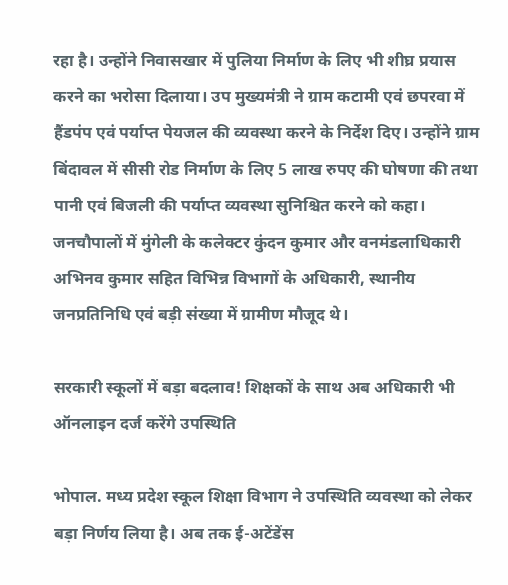रहा है। उन्होंने निवासखार में पुलिया निर्माण के लिए भी शीघ्र प्रयास करने का भरोसा दिलाया। उप मुख्यमंत्री ने ग्राम कटामी एवं छपरवा में हैंडपंप एवं पर्याप्त पेयजल की व्यवस्था करने के निर्देश दिए। उन्होंने ग्राम बिंदावल में सीसी रोड निर्माण के लिए 5 लाख रुपए की घोषणा की तथा पानी एवं बिजली की पर्याप्त व्यवस्था सुनिश्चित करने को कहा। जनचौपालों में मुंगेली के कलेक्टर कुंदन कुमार और वनमंडलाधिकारी अभिनव कुमार सहित विभिन्न विभागों के अधिकारी, स्थानीय जनप्रतिनिधि एवं बड़ी संख्या में ग्रामीण मौजूद थे।

सरकारी स्कूलों में बड़ा बदलाव! शिक्षकों के साथ अब अधिकारी भी ऑनलाइन दर्ज करेंगे उपस्थिति

भोपाल. मध्य प्रदेश स्कूल शिक्षा विभाग ने उपस्थिति व्यवस्था को लेकर बड़ा निर्णय लिया है। अब तक ई-अटेंडेंस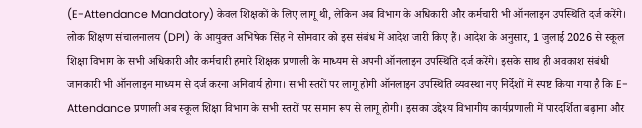(E-Attendance Mandatory) केवल शिक्षकों के लिए लागू थी, लेकिन अब विभाग के अधिकारी और कर्मचारी भी ऑनलाइन उपस्थिति दर्ज करेंगे। लोक शिक्षण संचालनालय (DPI) के आयुक्त अभिषेक सिंह ने सोमवार को इस संबंध में आदेश जारी किए हैं। आदेश के अनुसार, 1 जुलाई 2026 से स्कूल शिक्षा विभाग के सभी अधिकारी और कर्मचारी हमारे शिक्षक प्रणाली के माध्यम से अपनी ऑनलाइन उपस्थिति दर्ज करेंगे। इसके साथ ही अवकाश संबंधी जानकारी भी ऑनलाइन माध्यम से दर्ज करना अनिवार्य होगा। सभी स्तरों पर लागू होगी ऑनलाइन उपस्थिति व्यवस्था नए निर्देशों में स्पष्ट किया गया है कि E-Attendance प्रणाली अब स्कूल शिक्षा विभाग के सभी स्तरों पर समान रूप से लागू होगी। इसका उद्देश्य विभागीय कार्यप्रणाली में पारदर्शिता बढ़ाना और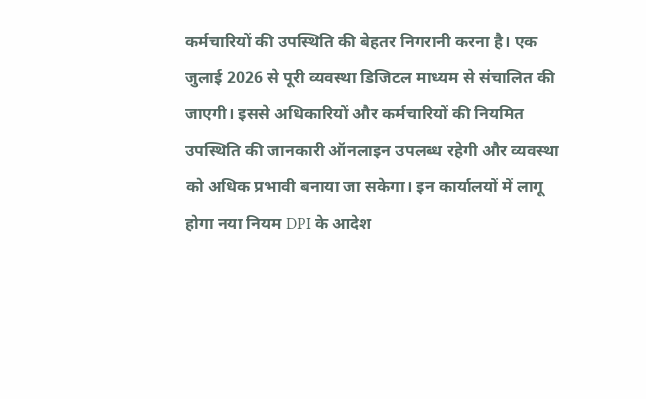कर्मचारियों की उपस्थिति की बेहतर निगरानी करना है। एक जुलाई 2026 से पूरी व्यवस्था डिजिटल माध्यम से संचालित की जाएगी। इससे अधिकारियों और कर्मचारियों की नियमित उपस्थिति की जानकारी ऑनलाइन उपलब्ध रहेगी और व्यवस्था को अधिक प्रभावी बनाया जा सकेगा। इन कार्यालयों में लागू होगा नया नियम DPI के आदेश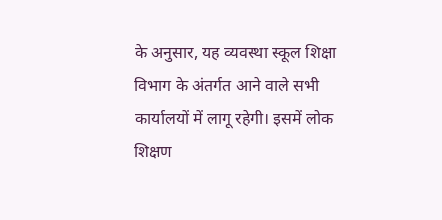के अनुसार, यह व्यवस्था स्कूल शिक्षा विभाग के अंतर्गत आने वाले सभी कार्यालयों में लागू रहेगी। इसमें लोक शिक्षण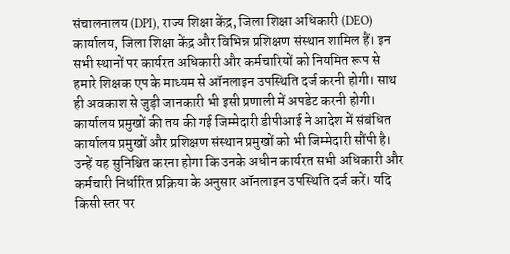संचालनालय (DPI), राज्य शिक्षा केंद्र, जिला शिक्षा अधिकारी (DEO) कार्यालय, जिला शिक्षा केंद्र और विभिन्न प्रशिक्षण संस्थान शामिल हैं। इन सभी स्थानों पर कार्यरत अधिकारी और कर्मचारियों को नियमित रूप से हमारे शिक्षक एप के माध्यम से ऑनलाइन उपस्थिति दर्ज करनी होगी। साथ ही अवकाश से जुड़ी जानकारी भी इसी प्रणाली में अपडेट करनी होगी। कार्यालय प्रमुखों की तय की गई जिम्मेदारी डीपीआई ने आदेश में संबंधित कार्यालय प्रमुखों और प्रशिक्षण संस्थान प्रमुखों को भी जिम्मेदारी सौंपी है। उन्हें यह सुनिश्चित करना होगा कि उनके अधीन कार्यरत सभी अधिकारी और कर्मचारी निर्धारित प्रक्रिया के अनुसार ऑनलाइन उपस्थिति दर्ज करें। यदि किसी स्तर पर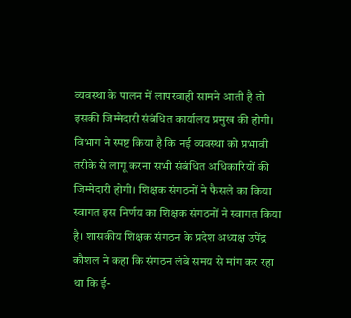व्यवस्था के पालन में लापरवाही सामने आती है तो इसकी जिम्मेदारी संबंधित कार्यालय प्रमुख की होगी। विभाग ने स्पष्ट किया है कि नई व्यवस्था को प्रभावी तरीके से लागू करना सभी संबंधित अधिकारियों की जिम्मेदारी होगी। शिक्षक संगठनों ने फैसले का किया स्वागत इस निर्णय का शिक्षक संगठनों ने स्वागत किया है। शासकीय शिक्षक संगठन के प्रदेश अध्यक्ष उपेंद्र कौशल ने कहा कि संगठन लंबे समय से मांग कर रहा था कि ई-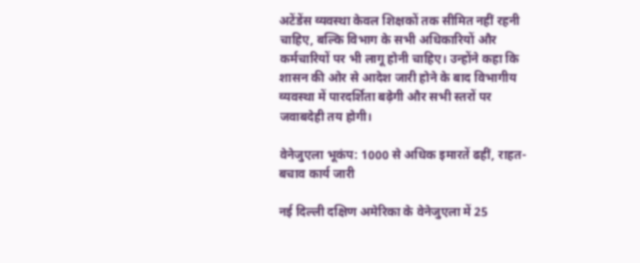अटेंडेंस व्यवस्था केवल शिक्षकों तक सीमित नहीं रहनी चाहिए, बल्कि विभाग के सभी अधिकारियों और कर्मचारियों पर भी लागू होनी चाहिए। उन्होंने कहा कि शासन की ओर से आदेश जारी होने के बाद विभागीय व्यवस्था में पारदर्शिता बढ़ेगी और सभी स्तरों पर जवाबदेही तय होगी।

वेनेजुएला भूकंप: 1000 से अधिक इमारतें ढहीं, राहत-बचाव कार्य जारी

नई दिल्ली दक्षिण अमेरिका के वेनेजुएला में 25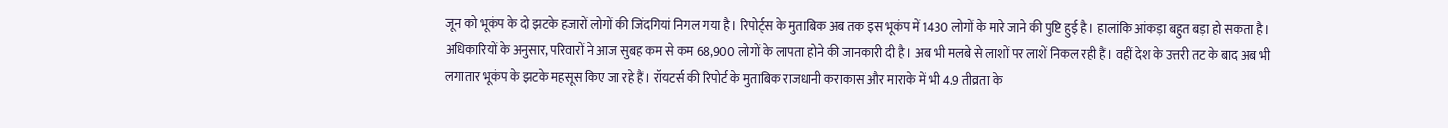जून को भूकंप के दो झटके हजारों लोगों की जिंदगियां निगल गया है। रिपोर्ट्स के मुताबिक अब तक इस भूकंप में 1430 लोगों के मारे जाने की पुष्टि हुई है। हालांकि आंकड़ा बहुत बड़ा हो सकता है। अधिकारियों के अनुसार, परिवारों ने आज सुबह कम से कम 68,900 लोगों के लापता होने की जानकारी दी है। अब भी मलबे से लाशों पर लाशें निकल रही हैं। वहीं देश के उत्तरी तट के बाद अब भी लगातार भूकंप के झटके महसूस किए जा रहे हैं। रॉयटर्स की रिपोर्ट के मुताबिक राजधानी कराकास और माराके में भी 4.9 तीव्रता के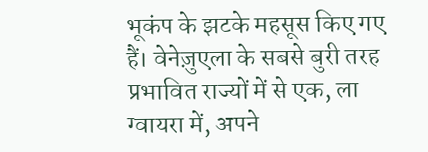भूकंप के झटके महसूस किए गए हैं। वेनेज़ुएला के सबसे बुरी तरह प्रभावित राज्यों में से एक, ला ग्वायरा में, अपने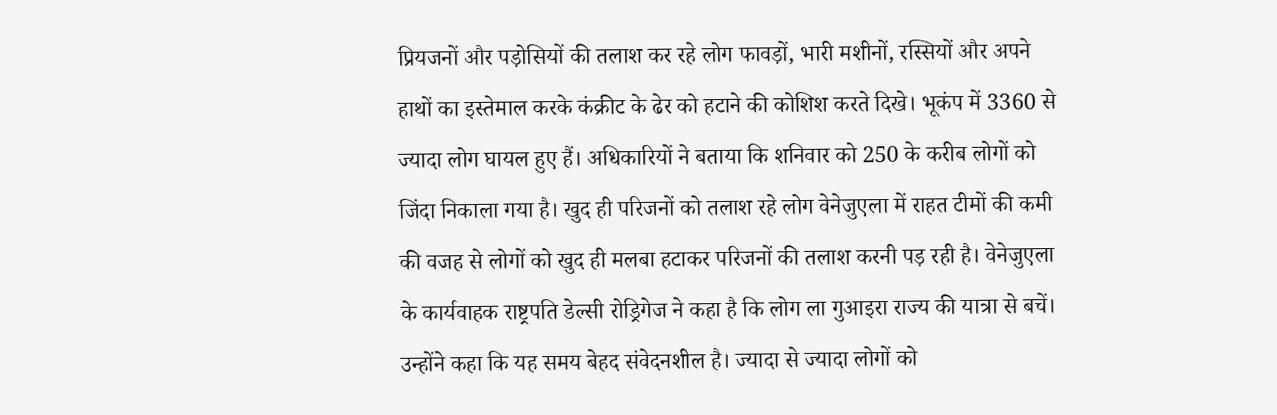प्रियजनों और पड़ोसियों की तलाश कर रहे लोग फावड़ों, भारी मशीनों, रस्सियों और अपने हाथों का इस्तेमाल करके कंक्रीट के ढेर को हटाने की कोशिश करते दिखे। भूकंप में 3360 से ज्यादा लोग घायल हुए हैं। अधिकारियों ने बताया कि शनिवार को 250 के करीब लोगों को जिंदा निकाला गया है। खुद ही परिजनों को तलाश रहे लोग वेनेजुएला में राहत टीमों की कमी की वजह से लोगों को खुद ही मलबा हटाकर परिजनों की तलाश करनी पड़ रही है। वेनेजुएला के कार्यवाहक राष्ट्रपति डेल्सी रोड्रिगेज ने कहा है कि लोग ला गुआइरा राज्य की यात्रा से बचें। उन्होंने कहा कि यह समय बेहद संवेदनशील है। ज्यादा से ज्यादा लोगों को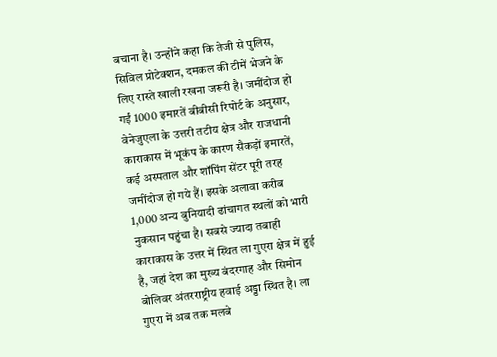बचाना है। उन्होंने कहा कि तेजी से पुलिस, सिविल प्रोटेक्शन, दमकल की टीमें भेजने के लिए रास्ते खाली रखना जरूरी है। जमींदोज हो गईं 1000 इमारतें बीबीसी रिपोर्ट के अनुसार, वेनेजुएला के उत्तरी तटीय क्षेत्र और राजधानी काराकास में भूकंप के कारण सैकड़ों इमारतें, कई अस्पताल और शॉपिंग सेंटर पूरी तरह जमींदोज हो गये हैं। इसके अलावा करीब 1,000 अन्य बुनियादी ढांचागत स्थलों को भारी नुकसान पहुंचा है। सबसे ज्यादा तबाही काराकास के उत्तर में स्थित ला गुएरा क्षेत्र में हुई है, जहां देश का मुख्य बंदरगाह और सिमोन बोलिवर अंतरराष्ट्रीय हवाई अड्डा स्थित है। ला गुएरा में अब तक मलबे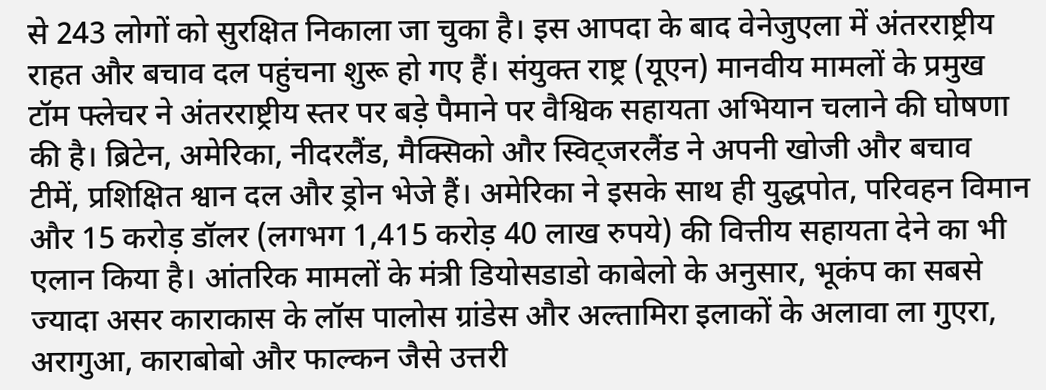से 243 लोगों को सुरक्षित निकाला जा चुका है। इस आपदा के बाद वेनेजुएला में अंतरराष्ट्रीय राहत और बचाव दल पहुंचना शुरू हो गए हैं। संयुक्त राष्ट्र (यूएन) मानवीय मामलों के प्रमुख टॉम फ्लेचर ने अंतरराष्ट्रीय स्तर पर बड़े पैमाने पर वैश्विक सहायता अभियान चलाने की घोषणा की है। ब्रिटेन, अमेरिका, नीदरलैंड, मैक्सिको और स्विट्जरलैंड ने अपनी खोजी और बचाव टीमें, प्रशिक्षित श्वान दल और ड्रोन भेजे हैं। अमेरिका ने इसके साथ ही युद्धपोत, परिवहन विमान और 15 करोड़ डॉलर (लगभग 1,415 करोड़ 40 लाख रुपये) की वित्तीय सहायता देने का भी एलान किया है। आंतरिक मामलों के मंत्री डियोसडाडो काबेलो के अनुसार, भूकंप का सबसे ज्यादा असर काराकास के लॉस पालोस ग्रांडेस और अल्तामिरा इलाकों के अलावा ला गुएरा, अरागुआ, काराबोबो और फाल्कन जैसे उत्तरी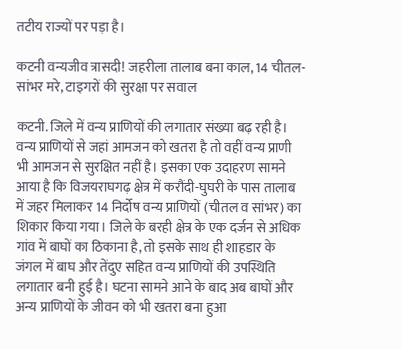तटीय राज्यों पर पड़ा है।

कटनी वन्यजीव त्रासदी! जहरीला तालाब बना काल, 14 चीतल-सांभर मरे, टाइगरों की सुरक्षा पर सवाल

कटनी. जिले में वन्य प्राणियों की लगातार संख्या बढ़ रही है। वन्य प्राणियों से जहां आमजन को खतरा है तो वहीं वन्य प्राणी भी आमजन से सुरक्षित नहीं है। इसका एक उदाहरण सामने आया है कि विजयराघगढ़ क्षेत्र में करौंदी-घुघरी के पास तालाब में जहर मिलाकर 14 निर्दोष वन्य प्राणियों (चीतल व सांभर) का शिकार किया गया। जिले के बरही क्षेत्र के एक दर्जन से अधिक गांव में बाघों का ठिकाना है, तो इसके साथ ही शाहडार के जंगल में बाघ और तेंदुए सहित वन्य प्राणियों की उपस्थिति लगातार बनी हुई है। घटना सामने आने के बाद अब बाघों और अन्य प्राणियों के जीवन को भी खतरा बना हुआ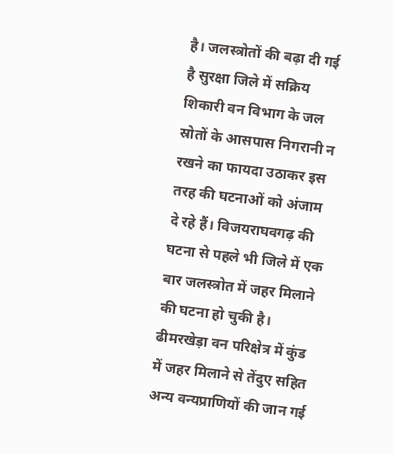है। जलस्त्रोतों की बढ़ा दी गई है सुरक्षा जिले में सक्रिय शिकारी वन विभाग के जल स्रोतों के आसपास निगरानी न रखने का फायदा उठाकर इस तरह की घटनाओं को अंजाम दे रहे हैं। विजयराघवगढ़ की घटना से पहले भी जिले में एक बार जलस्त्रोत में जहर मिलाने की घटना हो चुकी है। ढीमरखेड़ा वन परिक्षेत्र में कुंड में जहर मिलाने से तेंदुए सहित अन्य वन्यप्राणियों की जान गई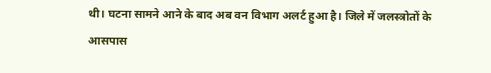थी। घटना सामने आने के बाद अब वन विभाग अलर्ट हुआ है। जिले में जलस्त्रोतों के आसपास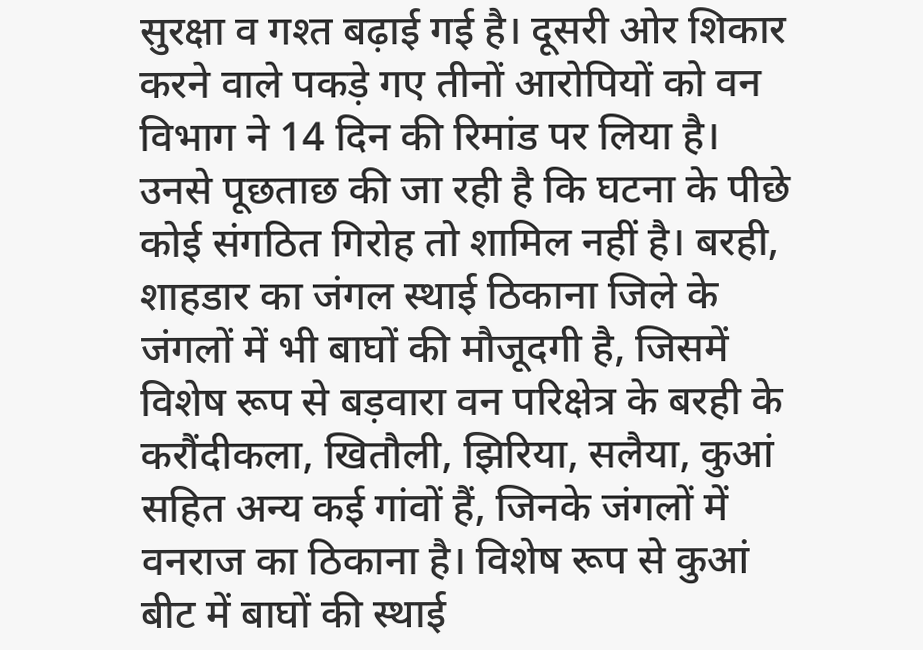सुरक्षा व गश्त बढ़ाई गई है। दूसरी ओर शिकार करने वाले पकड़े गए तीनों आरोपियों को वन विभाग ने 14 दिन की रिमांड पर लिया है। उनसे पूछताछ की जा रही है कि घटना के पीछे कोई संगठित गिरोह तो शामिल नहीं है। बरही, शाहडार का जंगल स्थाई ठिकाना जिले के जंगलों में भी बाघों की मौजूदगी है, जिसमें विशेष रूप से बड़वारा वन परिक्षेत्र के बरही के करौंदीकला, खितौली, झिरिया, सलैया, कुआं सहित अन्य कई गांवों हैं, जिनके जंगलों में वनराज का ठिकाना है। विशेष रूप से कुआं बीट में बाघों की स्थाई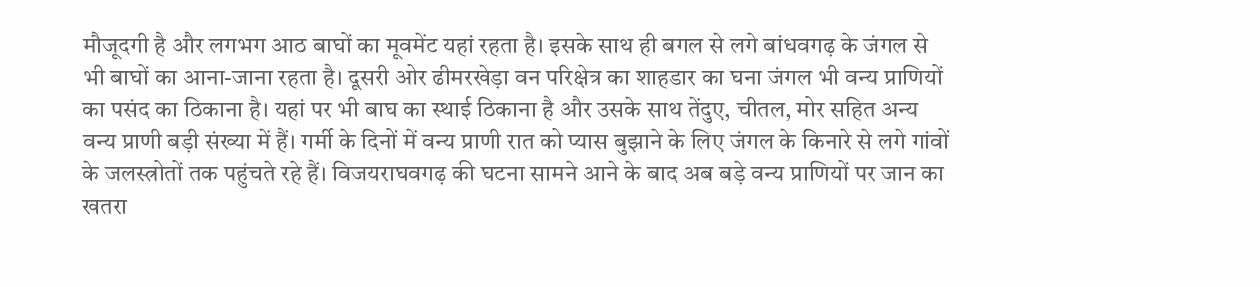मौजूदगी है और लगभग आठ बाघों का मूवमेंट यहां रहता है। इसके साथ ही बगल से लगे बांधवगढ़ के जंगल से भी बाघों का आना-जाना रहता है। दूसरी ओर ढीमरखेड़ा वन परिक्षेत्र का शाहडार का घना जंगल भी वन्य प्राणियों का पसंद का ठिकाना है। यहां पर भी बाघ का स्थाई ठिकाना है और उसके साथ तेंदुए, चीतल, मोर सहित अन्य वन्य प्राणी बड़ी संख्या में हैं। गर्मी के दिनों में वन्य प्राणी रात को प्यास बुझाने के लिए जंगल के किनारे से लगे गांवों के जलस्त्रोतों तक पहुंचते रहे हैं। विजयराघवगढ़ की घटना सामने आने के बाद अब बड़े वन्य प्राणियों पर जान का खतरा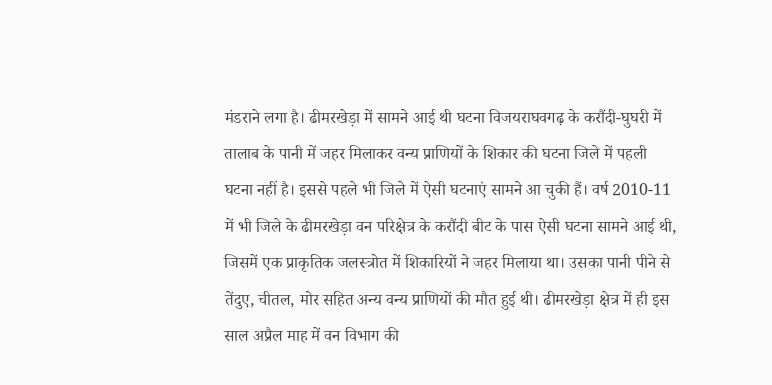मंडराने लगा है। ढीमरखेड़ा में सामने आई थी घटना विजयराघवगढ़ के करौंदी-घुघरी में तालाब के पानी में जहर मिलाकर वन्य प्राणियों के शिकार की घटना जिले में पहली घटना नहीं है। इससे पहले भी जिले में ऐसी घटनाएं सामने आ चुकी हैं। वर्ष 2010-11 में भी जिले के ढीमरखेड़ा वन परिक्षेत्र के करौंदी बीट के पास ऐसी घटना सामने आई थी, जिसमें एक प्राकृतिक जलस्त्रोत में शिकारियों ने जहर मिलाया था। उसका पानी पीने से तेंदुए, चीतल, मोर सहित अन्य वन्य प्राणियों की मौत हुई थी। ढीमरखेड़ा क्षेत्र में ही इस साल अप्रैल माह में वन विभाग की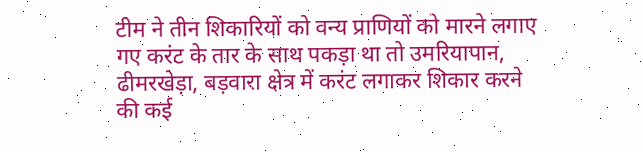टीम ने तीन शिकारियों को वन्य प्राणियों को मारने लगाए गए करंट के तार के साथ पकड़ा था तो उमरियापान, ढीमरखेड़ा, बड़वारा क्षेत्र में करंट लगाकर शिकार करने की कई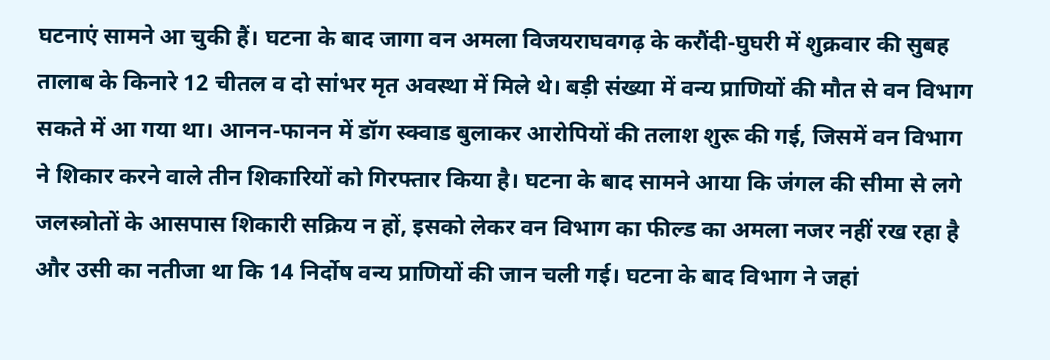घटनाएं सामने आ चुकी हैं। घटना के बाद जागा वन अमला विजयराघवगढ़ के करौंदी-घुघरी में शुक्रवार की सुबह तालाब के किनारे 12 चीतल व दो सांभर मृत अवस्था में मिले थे। बड़ी संख्या में वन्य प्राणियों की मौत से वन विभाग सकते में आ गया था। आनन-फानन में डॉग स्क्वाड बुलाकर आरोपियों की तलाश शुरू की गई, जिसमें वन विभाग ने शिकार करने वाले तीन शिकारियों को गिरफ्तार किया है। घटना के बाद सामने आया कि जंगल की सीमा से लगे जलस्त्रोतों के आसपास शिकारी सक्रिय न हों, इसको लेकर वन विभाग का फील्ड का अमला नजर नहीं रख रहा है और उसी का नतीजा था कि 14 निर्दोष वन्य प्राणियों की जान चली गई। घटना के बाद विभाग ने जहां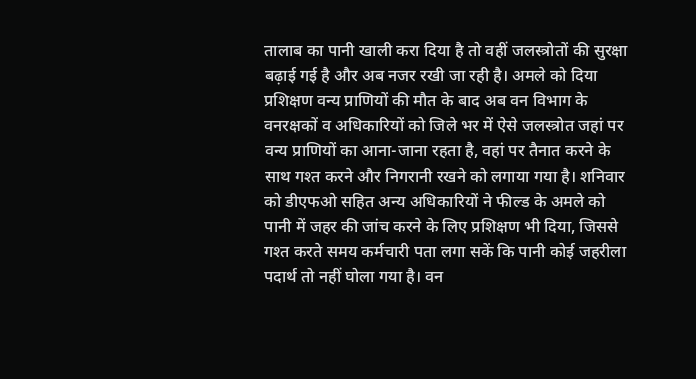तालाब का पानी खाली करा दिया है तो वहीं जलस्त्रोतों की सुरक्षा बढ़ाई गई है और अब नजर रखी जा रही है। अमले को दिया प्रशिक्षण वन्य प्राणियों की मौत के बाद अब वन विभाग के वनरक्षकों व अधिकारियों को जिले भर में ऐसे जलस्त्रोत जहां पर वन्य प्राणियों का आना-जाना रहता है, वहां पर तैनात करने के साथ गश्त करने और निगरानी रखने को लगाया गया है। शनिवार को डीएफओ सहित अन्य अधिकारियों ने फील्ड के अमले को पानी में जहर की जांच करने के लिए प्रशिक्षण भी दिया, जिससे गश्त करते समय कर्मचारी पता लगा सकें कि पानी कोई जहरीला पदार्थ तो नहीं घोला गया है। वन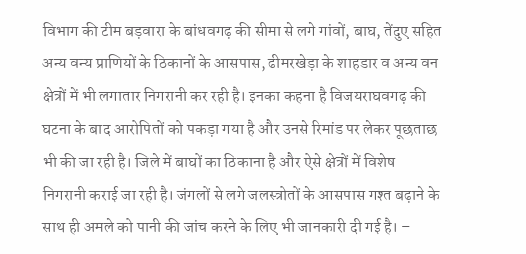विभाग की टीम बड़वारा के बांधवगढ़ की सीमा से लगे गांवों, बाघ, तेंदुए सहित अन्य वन्य प्राणियों के ठिकानों के आसपास, ढीमरखेड़ा के शाहडार व अन्य वन क्षेत्रों में भी लगातार निगरानी कर रही है। इनका कहना है विजयराघवगढ़ की घटना के बाद आरोपितों को पकड़ा गया है और उनसे रिमांड पर लेकर पूछताछ भी की जा रही है। जिले में बाघों का ठिकाना है और ऐसे क्षेत्रों में विशेष निगरानी कराई जा रही है। जंगलों से लगे जलस्त्रोतों के आसपास गश्त बढ़ाने के साथ ही अमले को पानी की जांच करने के लिए भी जानकारी दी गई है। –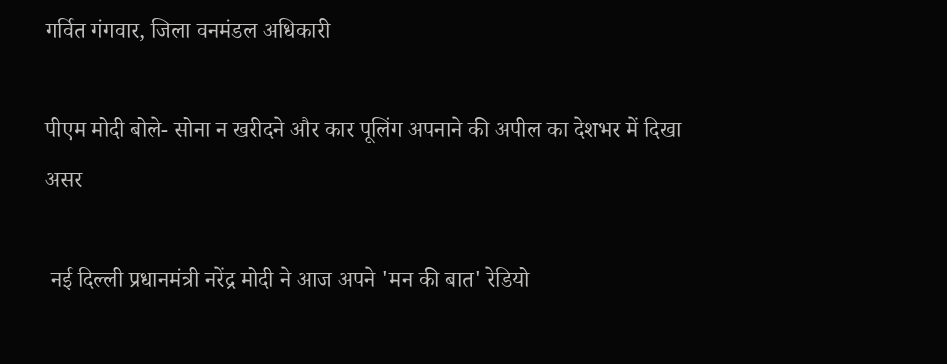गर्वित गंगवार, जिला वनमंडल अधिकारी

पीएम मोदी बोले- सोना न खरीदने और कार पूलिंग अपनाने की अपील का देशभर में दिखा असर

 नई दिल्ली प्रधानमंत्री नरेंद्र मोदी ने आज अपने 'मन की बात' रेडियो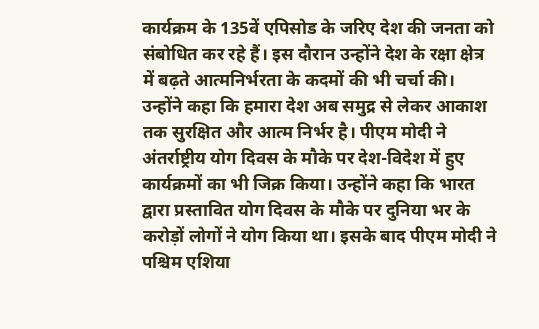कार्यक्रम के 135वें एपिसोड के जरिए देश की जनता को संबोधित कर रहे हैं। इस दौरान उन्होंने देश के रक्षा क्षेत्र में बढ़ते आत्मनिर्भरता के कदमों की भी चर्चा की। उन्होंने कहा कि हमारा देश अब समुद्र से लेकर आकाश तक सुरक्षित और आत्म निर्भर है। पीएम मोदी ने अंतर्राष्ट्रीय योग दिवस के मौके पर देश-विदेश में हुए कार्यक्रमों का भी जिक्र किया। उन्होंने कहा कि भारत द्वारा प्रस्तावित योग दिवस के मौके पर दुनिया भर के करोड़ों लोगों ने योग किया था। इसके बाद पीएम मोदी ने पश्चिम एशिया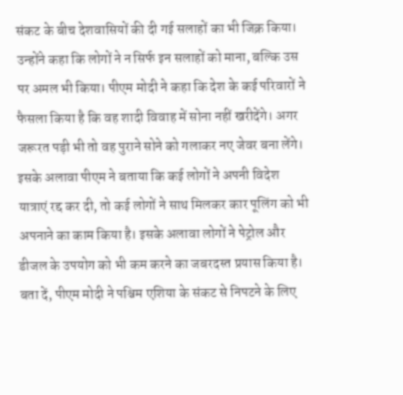संकट के बीच देशवासियों की दी गई सलाहों का भी जिक्र किया। उन्होंने कहा कि लोगों ने न सिर्फ इन सलाहों को माना, बल्कि उस पर अमल भी किया। पीएम मोदी ने कहा कि देश के कई परिवारों ने फैसला किया है कि वह शादी विवाह में सोना नहीं खरीदेंगे। अगर जरूरत पड़ी भी तो वह पुराने सोने को गलाकर नए जेवर बना लेंगे। इसके अलावा पीएम ने बताया कि कई लोगों ने अपनी विदेश यात्राएं रद्द कर दी, तो कई लोगों ने साथ मिलकर कार पूलिंग को भी अपनाने का काम किया है। इसके अलावा लोगों ने पेट्रोल और डीजल के उपयोग को भी कम करने का जबरदस्त प्रयास किया है। बता दें, पीएम मोदी ने पश्चिम एशिया के संकट से निपटने के लिए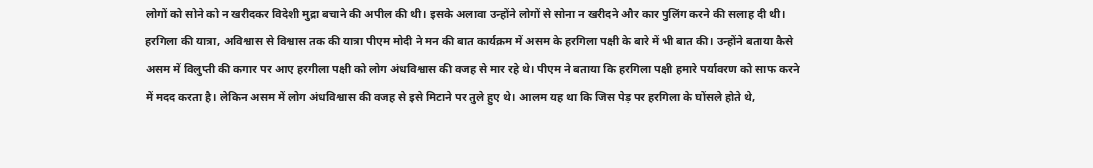लोगों को सोने को न खरीदकर विदेशी मुद्रा बचाने की अपील की थी। इसके अलावा उन्होंने लोगों से सोना न खरीदने और कार पुलिंग करने की सलाह दी थी। हरगिला की यात्रा, अविश्वास से विश्वास तक की यात्रा पीएम मोदी ने मन की बात कार्यक्रम में असम के हरगिला पक्षी के बारे में भी बात की। उन्होंने बताया कैसे असम में विलुप्ती की कगार पर आए हरगीला पक्षी को लोग अंधविश्वास की वजह से मार रहे थे। पीएम ने बताया कि हरगिला पक्षी हमारे पर्यावरण को साफ करने में मदद करता है। लेकिन असम में लोग अंधविश्वास की वजह से इसे मिटाने पर तुले हुए थे। आलम यह था कि जिस पेड़ पर हरगिला के घोंसले होते थे,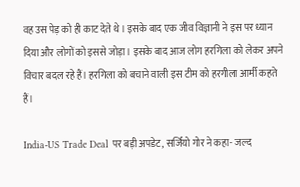वह उस पेड़ को ही काट देते थे। इसके बाद एक जीव विज्ञानी ने इस पर ध्यान दिया और लोगों को इससे जोड़ा। इसके बाद आज लोग हरगिला को लेकर अपने विचार बदल रहे हैं। हरगिला को बचाने वाली इस टीम को हरगीला आर्मी कहते हैं।

India-US Trade Deal पर बड़ी अपडेट, सर्जियो गोर ने कहा- जल्द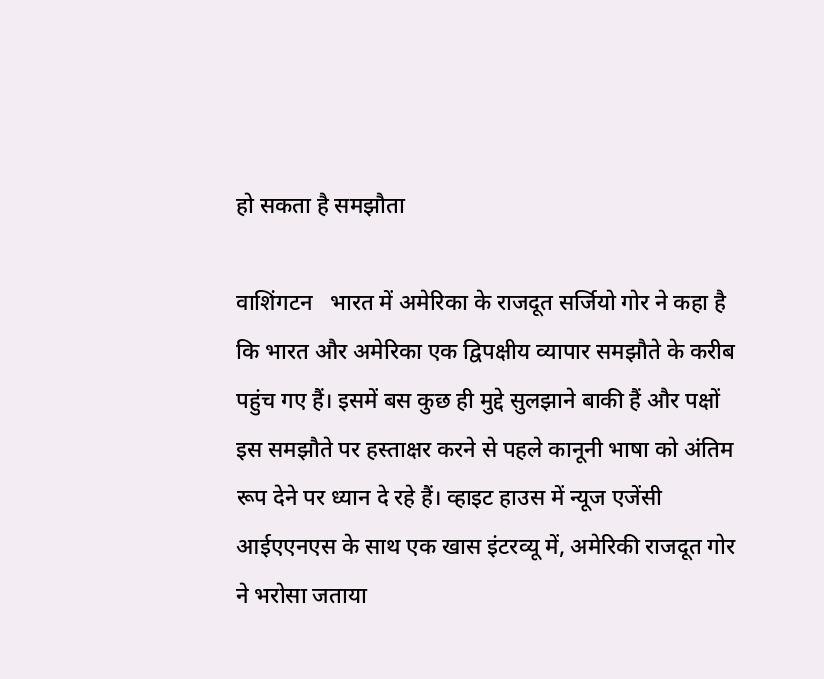हो सकता है समझौता

वाशिंगटन   भारत में अमेरिका के राजदूत सर्जियो गोर ने कहा है कि भारत और अमेरिका एक द्विपक्षीय व्यापार समझौते के करीब पहुंच गए हैं। इसमें बस कुछ ही मुद्दे सुलझाने बाकी हैं और पक्षों इस समझौते पर हस्ताक्षर करने से पहले कानूनी भाषा को अंतिम रूप देने पर ध्यान दे रहे हैं। व्हाइट हाउस में न्यूज एजेंसी आईएएनएस के साथ एक खास इंटरव्यू में, अमेरिकी राजदूत गोर ने भरोसा जताया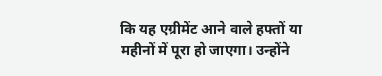कि यह एग्रीमेंट आने वाले हफ्तों या महीनों में पूरा हो जाएगा। उन्होंने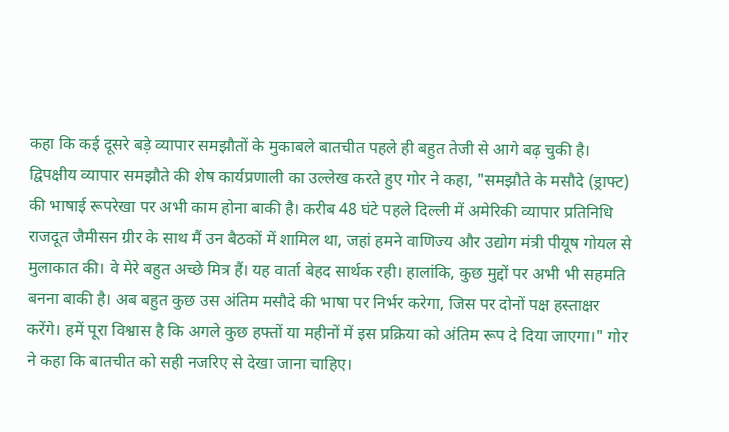कहा कि कई दूसरे बड़े व्यापार समझौतों के मुकाबले बातचीत पहले ही बहुत तेजी से आगे बढ़ चुकी है। द्विपक्षीय व्यापार समझौते की शेष कार्यप्रणाली का उल्लेख करते हुए गोर ने कहा, "समझौते के मसौदे (ड्राफ्ट) की भाषाई रूपरेखा पर अभी काम होना बाकी है। करीब 48 घंटे पहले दिल्ली में अमेरिकी व्यापार प्रतिनिधि राजदूत जैमीसन ग्रीर के साथ मैं उन बैठकों में शामिल था, जहां हमने वाणिज्य और उद्योग मंत्री पीयूष गोयल से मुलाकात की। वे मेरे बहुत अच्छे मित्र हैं। यह वार्ता बेहद सार्थक रही। हालांकि, कुछ मुद्दों पर अभी भी सहमति बनना बाकी है। अब बहुत कुछ उस अंतिम मसौदे की भाषा पर निर्भर करेगा, जिस पर दोनों पक्ष हस्ताक्षर करेंगे। हमें पूरा विश्वास है कि अगले कुछ हफ्तों या महीनों में इस प्रक्रिया को अंतिम रूप दे दिया जाएगा।" गोर ने कहा कि बातचीत को सही नजरिए से देखा जाना चाहिए।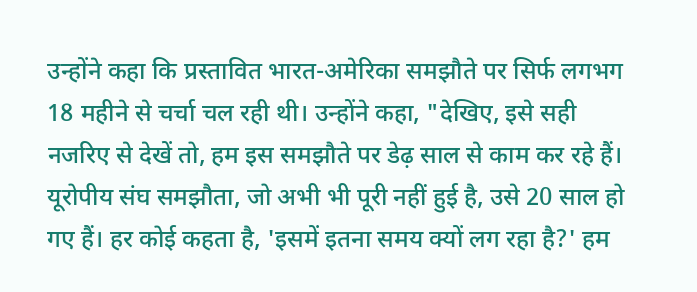उन्होंने कहा कि प्रस्तावित भारत-अमेरिका समझौते पर सिर्फ लगभग 18 महीने से चर्चा चल रही थी। उन्होंने कहा, "देखिए, इसे सही नजरिए से देखें तो, हम इस समझौते पर डेढ़ साल से काम कर रहे हैं।  यूरोपीय संघ समझौता, जो अभी भी पूरी नहीं हुई है, उसे 20 साल हो गए हैं। हर कोई कहता है, 'इसमें इतना समय क्यों लग रहा है?' हम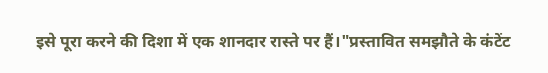इसे पूरा करने की दिशा में एक शानदार रास्ते पर हैं।"प्रस्तावित समझौते के कंटेंट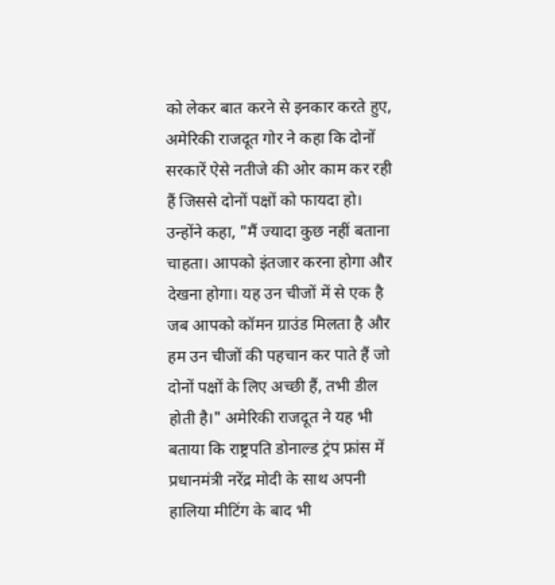को लेकर बात करने से इनकार करते हुए, अमेरिकी राजदूत गोर ने कहा कि दोनों सरकारें ऐसे नतीजे की ओर काम कर रही हैं जिससे दोनों पक्षों को फायदा हो। उन्होंने कहा, "मैं ज्यादा कुछ नहीं बताना चाहता। आपको इंतजार करना होगा और देखना होगा। यह उन चीजों में से एक है जब आपको कॉमन ग्राउंड मिलता है और हम उन चीजों की पहचान कर पाते हैं जो दोनों पक्षों के लिए अच्छी हैं, तभी डील होती है।" अमेरिकी राजदूत ने यह भी बताया कि राष्ट्रपति डोनाल्ड ट्रंप फ्रांस में प्रधानमंत्री नरेंद्र मोदी के साथ अपनी हालिया मीटिंग के बाद भी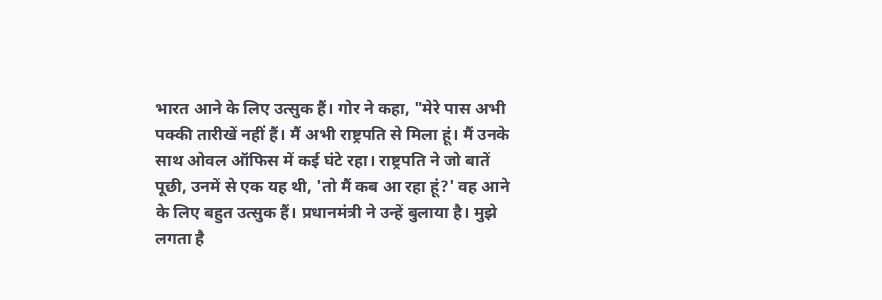भारत आने के लिए उत्सुक हैं। गोर ने कहा, "मेरे पास अभी पक्की तारीखें नहीं हैं। मैं अभी राष्ट्रपति से मिला हूं। मैं उनके साथ ओवल ऑफिस में कई घंटे रहा। राष्ट्रपति ने जो बातें पूछी, उनमें से एक यह थी, 'तो मैं कब आ रहा हूं?' वह आने के लिए बहुत उत्सुक हैं। प्रधानमंत्री ने उन्हें बुलाया है। मुझे लगता है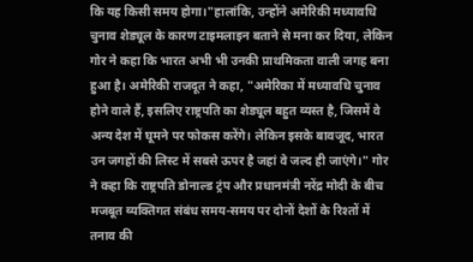कि यह किसी समय होगा।"हालांकि, उन्होंने अमेरिकी मध्यावधि चुनाव शेड्यूल के कारण टाइमलाइन बताने से मना कर दिया, लेकिन गोर ने कहा कि भारत अभी भी उनकी प्राथमिकता वाली जगह बना हुआ है। अमेरिकी राजदूत ने कहा, "अमेरिका में मध्यावधि चुनाव होने वाले हैं, इसलिए राष्ट्रपति का शेड्यूल बहुत व्यस्त है, जिसमें वे अन्य देश में घूमने पर फोकस करेंगे। लेकिन इसके बावजूद, भारत उन जगहों की लिस्ट में सबसे ऊपर है जहां वे जल्द ही जाएंगे।" गोर ने कहा कि राष्ट्रपति डोनाल्ड ट्रंप और प्रधानमंत्री नरेंद्र मोदी के बीच मजबूत व्यक्तिगत संबंध समय-समय पर दोनों देशों के रिश्तों में तनाव की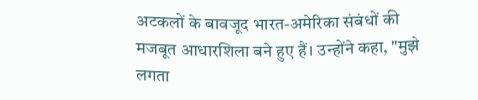अटकलों के बावजूद भारत-अमेरिका संबंधों की मजबूत आधारशिला बने हुए हैं। उन्होंने कहा, "मुझे लगता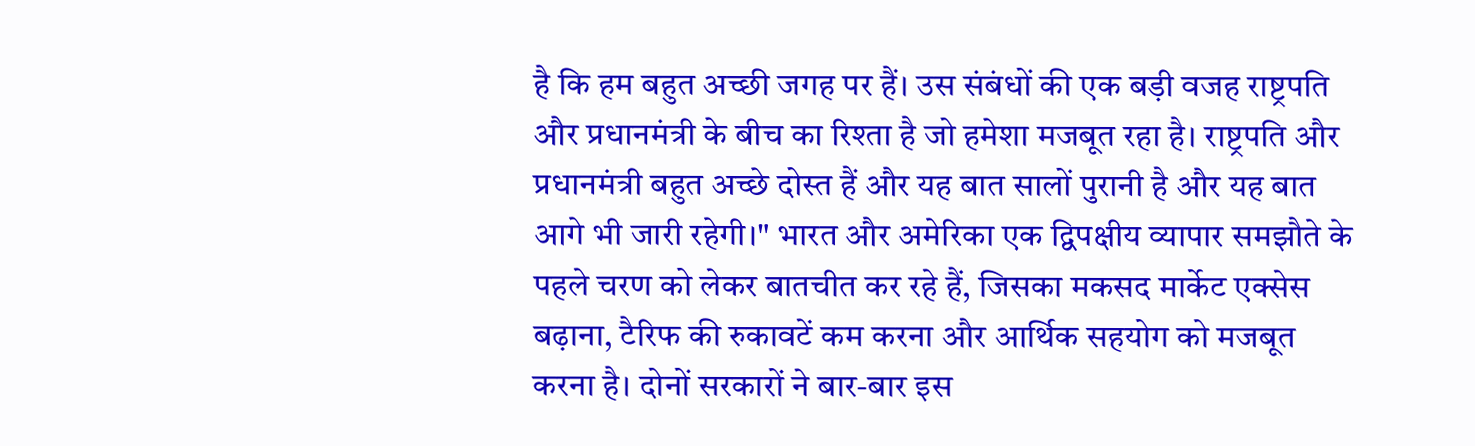है कि हम बहुत अच्छी जगह पर हैं। उस संबंधों की एक बड़ी वजह राष्ट्रपति और प्रधानमंत्री के बीच का रिश्ता है जो हमेशा मजबूत रहा है। राष्ट्रपति और प्रधानमंत्री बहुत अच्छे दोस्त हैं और यह बात सालों पुरानी है और यह बात आगे भी जारी रहेगी।" भारत और अमेरिका एक द्विपक्षीय व्यापार समझौते के पहले चरण को लेकर बातचीत कर रहे हैं, जिसका मकसद मार्केट एक्सेस बढ़ाना, टैरिफ की रुकावटें कम करना और आर्थिक सहयोग को मजबूत करना है। दोनों सरकारों ने बार-बार इस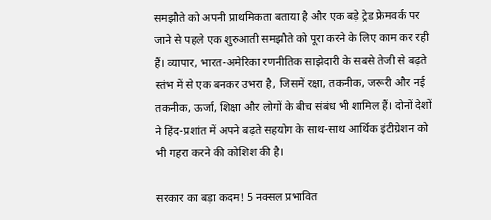समझौते को अपनी प्राथमिकता बताया है और एक बड़े ट्रेड फ्रेमवर्क पर जाने से पहले एक शुरुआती समझौते को पूरा करने के लिए काम कर रही हैं। व्यापार, भारत-अमेरिका रणनीतिक साझेदारी के सबसे तेजी से बढ़ते स्तंभ में से एक बनकर उभरा है, जिसमें रक्षा, तकनीक, जरूरी और नई तकनीक, ऊर्जा, शिक्षा और लोगों के बीच संबंध भी शामिल हैं। दोनों देशों ने हिंद-प्रशांत में अपने बढ़ते सहयोग के साथ-साथ आर्थिक इंटीग्रेशन को भी गहरा करने की कोशिश की है।

सरकार का बड़ा कदम! 5 नक्सल प्रभावित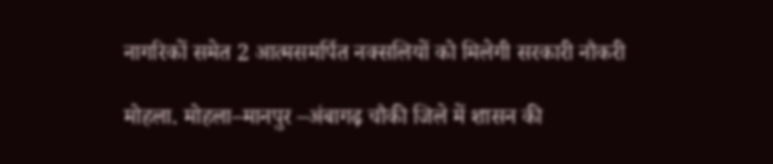नागरिकों समेत 2 आत्मसमर्पित नक्सलियों को मिलेगी सरकारी नौकरी

मोहला. मोहला–मानपुर –अंबागढ़ चौकी जिले में शासन की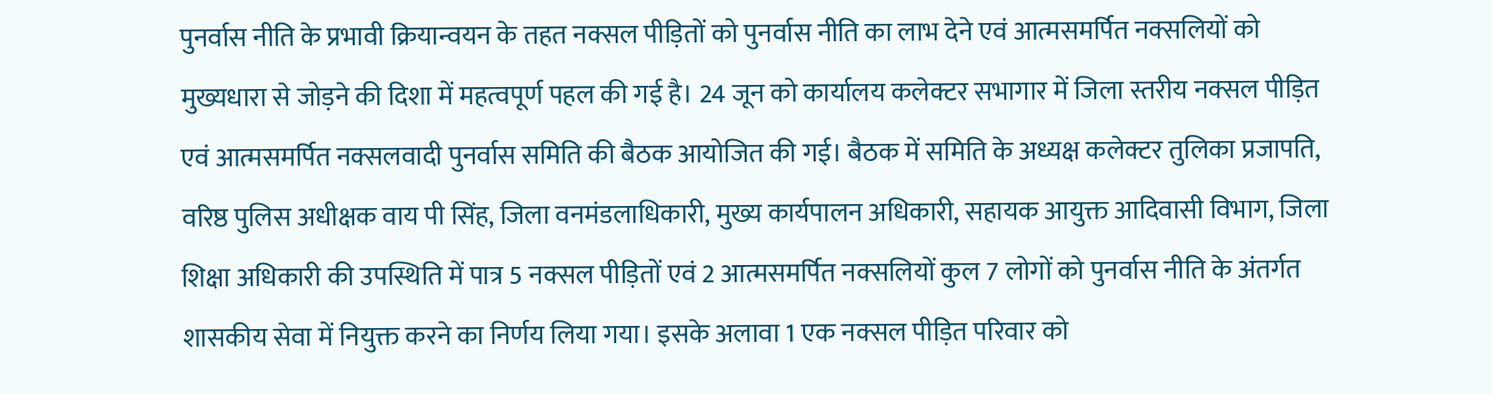पुनर्वास नीति के प्रभावी क्रियान्वयन के तहत नक्सल पीड़ितों को पुनर्वास नीति का लाभ देने एवं आत्मसमर्पित नक्सलियों को मुख्यधारा से जोड़ने की दिशा में महत्वपूर्ण पहल की गई है। 24 जून को कार्यालय कलेक्टर सभागार में जिला स्तरीय नक्सल पीड़ित एवं आत्मसमर्पित नक्सलवादी पुनर्वास समिति की बैठक आयोजित की गई। बैठक में समिति के अध्यक्ष कलेक्टर तुलिका प्रजापति, वरिष्ठ पुलिस अधीक्षक वाय पी सिंह, जिला वनमंडलाधिकारी, मुख्य कार्यपालन अधिकारी, सहायक आयुक्त आदिवासी विभाग, जिला शिक्षा अधिकारी की उपस्थिति में पात्र 5 नक्सल पीड़ितों एवं 2 आत्मसमर्पित नक्सलियों कुल 7 लोगों को पुनर्वास नीति के अंतर्गत शासकीय सेवा में नियुक्त करने का निर्णय लिया गया। इसके अलावा 1 एक नक्सल पीड़ित परिवार को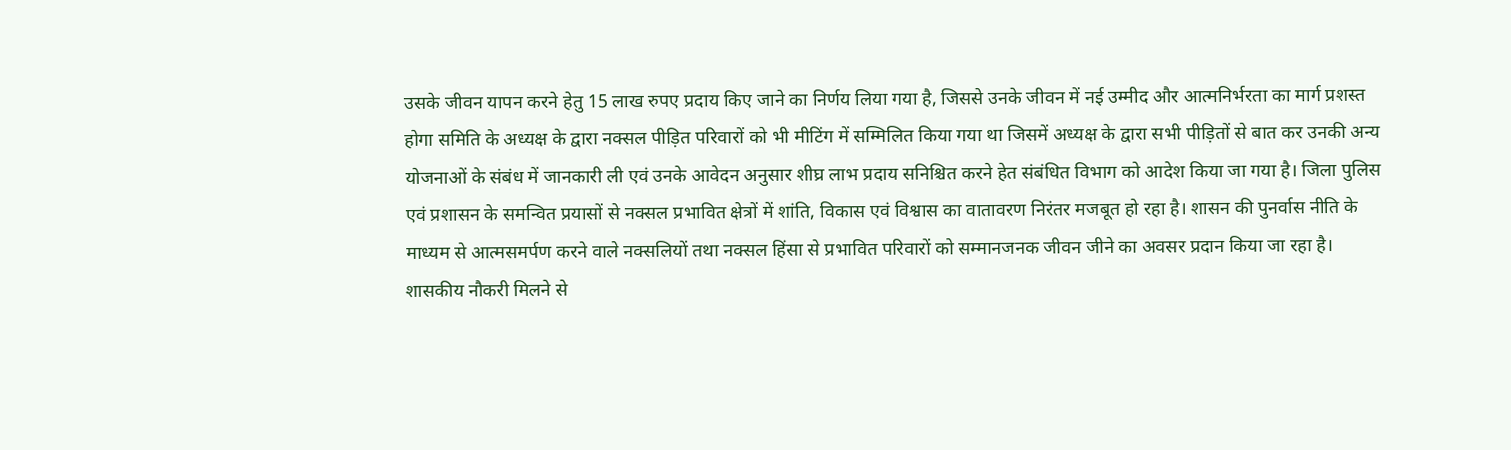उसके जीवन यापन करने हेतु 15 लाख रुपए प्रदाय किए जाने का निर्णय लिया गया है, जिससे उनके जीवन में नई उम्मीद और आत्मनिर्भरता का मार्ग प्रशस्त होगा समिति के अध्यक्ष के द्वारा नक्सल पीड़ित परिवारों को भी मीटिंग में सम्मिलित किया गया था जिसमें अध्यक्ष के द्वारा सभी पीड़ितों से बात कर उनकी अन्य योजनाओं के संबंध में जानकारी ली एवं उनके आवेदन अनुसार शीघ्र लाभ प्रदाय सनिश्चित करने हेत संबंधित विभाग को आदेश किया जा गया है। जिला पुलिस एवं प्रशासन के समन्वित प्रयासों से नक्सल प्रभावित क्षेत्रों में शांति, विकास एवं विश्वास का वातावरण निरंतर मजबूत हो रहा है। शासन की पुनर्वास नीति के माध्यम से आत्मसमर्पण करने वाले नक्सलियों तथा नक्सल हिंसा से प्रभावित परिवारों को सम्मानजनक जीवन जीने का अवसर प्रदान किया जा रहा है। शासकीय नौकरी मिलने से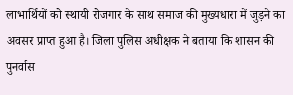लाभार्थियों को स्थायी रोजगार के साथ समाज की मुख्यधारा में जुड़ने का अवसर प्राप्त हुआ है। जिला पुलिस अधीक्षक ने बताया कि शासन की पुनर्वास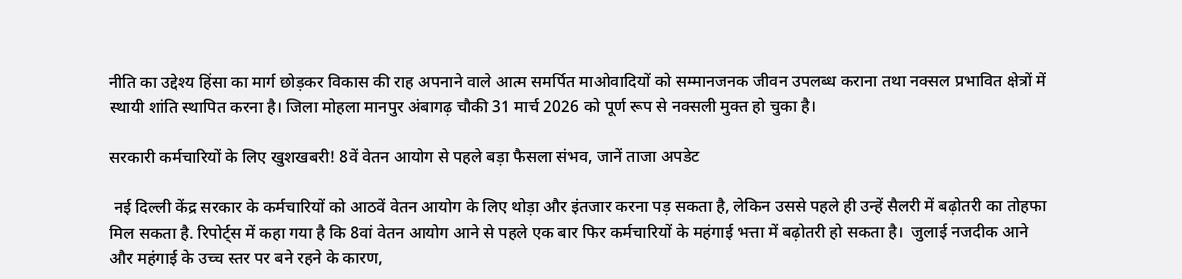नीति का उद्देश्य हिंसा का मार्ग छोड़कर विकास की राह अपनाने वाले आत्म समर्पित माओवादियों को सम्मानजनक जीवन उपलब्ध कराना तथा नक्सल प्रभावित क्षेत्रों में स्थायी शांति स्थापित करना है। जिला मोहला मानपुर अंबागढ़ चौकी 31 मार्च 2026 को पूर्ण रूप से नक्सली मुक्त हो चुका है।

सरकारी कर्मचारियों के लिए खुशखबरी! 8वें वेतन आयोग से पहले बड़ा फैसला संभव, जानें ताजा अपडेट

 नई दिल्‍ली केंद्र सरकार के कर्मचारियों को आठवें वेतन आयोग के लिए थोड़ा और इंतजार करना पड़ सकता है, लेकिन उससे पहले ही उन्‍हें सैलरी में बढ़ोतरी का तोहफा मिल सकता है. रिपोर्ट्स में कहा गया है कि 8वां वेतन आयोग आने से पहले एक बार फिर कर्मचारियों के महंगाई भत्ता में बढ़ोतरी हो सकता है।  जुलाई नजदीक आने और महंगाई के उच्च स्तर पर बने रहने के कारण,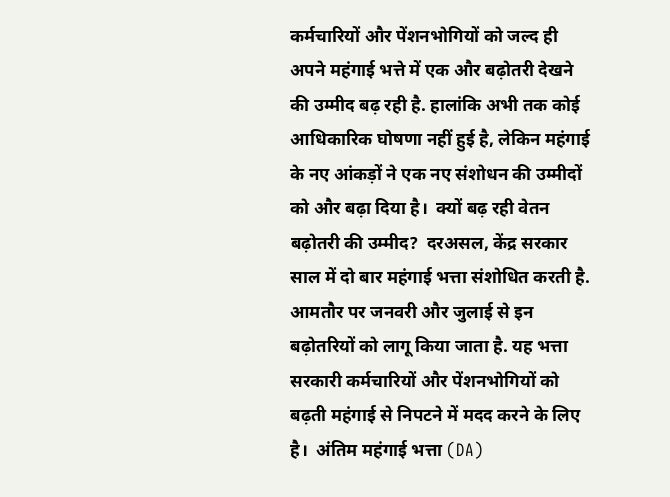कर्मचारियों और पेंशनभोगियों को जल्द ही अपने महंगाई भत्ते में एक और बढ़ोतरी देखने की उम्मीद बढ़ रही है. हालांकि अभी तक कोई आधिकारिक घोषणा नहीं हुई है, लेकिन महंगाई के नए आंकड़ों ने एक नए संशोधन की उम्मीदों को और बढ़ा दिया है।  क्‍यों बढ़ रही वेतन बढ़ोतरी की उम्‍मीद?  दरअसल, केंद्र सरकार साल में दो बार महंगाई भत्ता संशोधित करती है. आमतौर पर जनवरी और जुलाई से इन बढ़ोतरियों को लागू किया जाता है. यह भत्ता सरकारी कर्मचारियों और पेंशनभोगियों को बढ़ती महंगाई से निपटने में मदद करने के लिए है।  अंतिम महंगाई भत्ता (DA)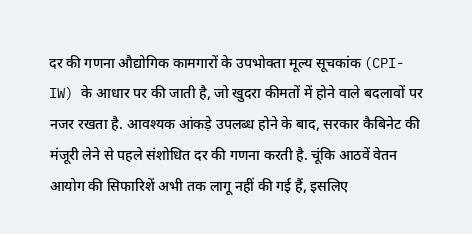दर की गणना औद्योगिक कामगारों के उपभोक्ता मूल्य सूचकांक (CPI-IW) के आधार पर की जाती है, जो खुदरा कीमतों में होने वाले बदलावों पर नजर रखता है. आवश्यक आंकड़े उपलब्ध होने के बाद, सरकार कैबिनेट की मंजूरी लेने से पहले संशोधित दर की गणना करती है. चूंकि आठवें वेतन आयोग की सिफारिशें अभी तक लागू नहीं की गई हैं, इसलिए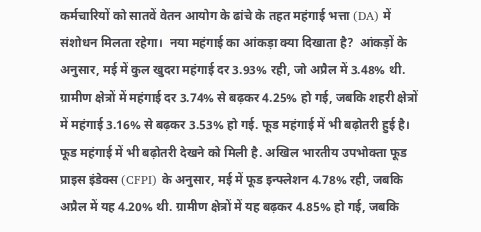कर्मचारियों को सातवें वेतन आयोग के ढांचे के तहत महंगाई भत्ता (DA) में संशोधन मिलता रहेगा।  नया महंगाई का आंकड़ा क्‍या दिखाता है?  आंकड़ों के अनुसार, मई में कुल खुदरा महंगाई दर 3.93% रही, जो अप्रैल में 3.48% थी. ग्रामीण क्षेत्रों में महंगाई दर 3.74% से बढ़कर 4.25% हो गई, जबकि शहरी क्षेत्रों में महंगाई 3.16% से बढ़कर 3.53% हो गई. फूड महंगाई में भी बढ़ोतरी हुई है।  फूड महंगाई में भी बढ़ोतरी देखने को मिली है. अखिल भारतीय उपभोक्ता फूड प्राइस इंडेक्‍स (CFPI) के अनुसार, मई में फूड इन्‍फ्लेशन 4.78% रही, जबकि अप्रैल में यह 4.20% थी. ग्रामीण क्षेत्रों में यह बढ़कर 4.85% हो गई, जबकि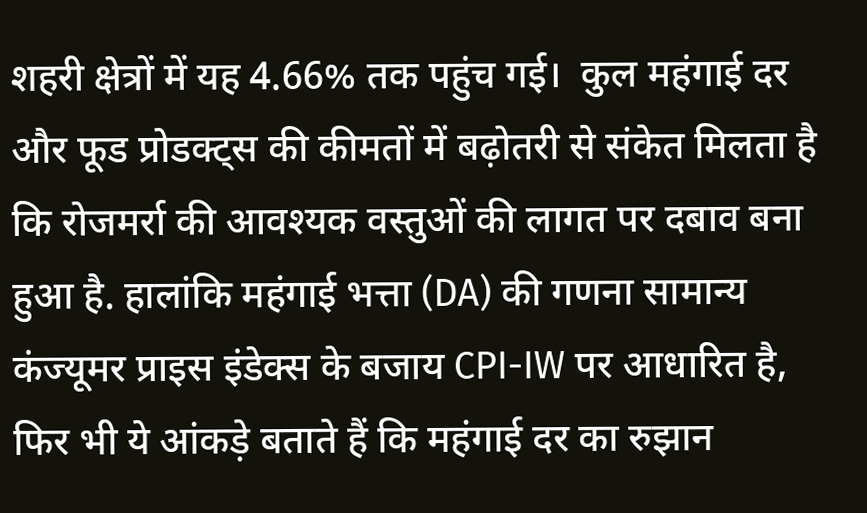शहरी क्षेत्रों में यह 4.66% तक पहुंच गई।  कुल महंगाई दर और फूड प्रोडक्‍ट्स की कीमतों में बढ़ोतरी से संकेत मिलता है कि रोजमर्रा की आवश्यक वस्तुओं की लागत पर दबाव बना हुआ है. हालांकि महंगाई भत्ता (DA) की गणना सामान्य कंज्‍यूमर प्राइस इंडेक्‍स के बजाय CPI-IW पर आधारित है, फिर भी ये आंकड़े बताते हैं कि महंगाई दर का रुझान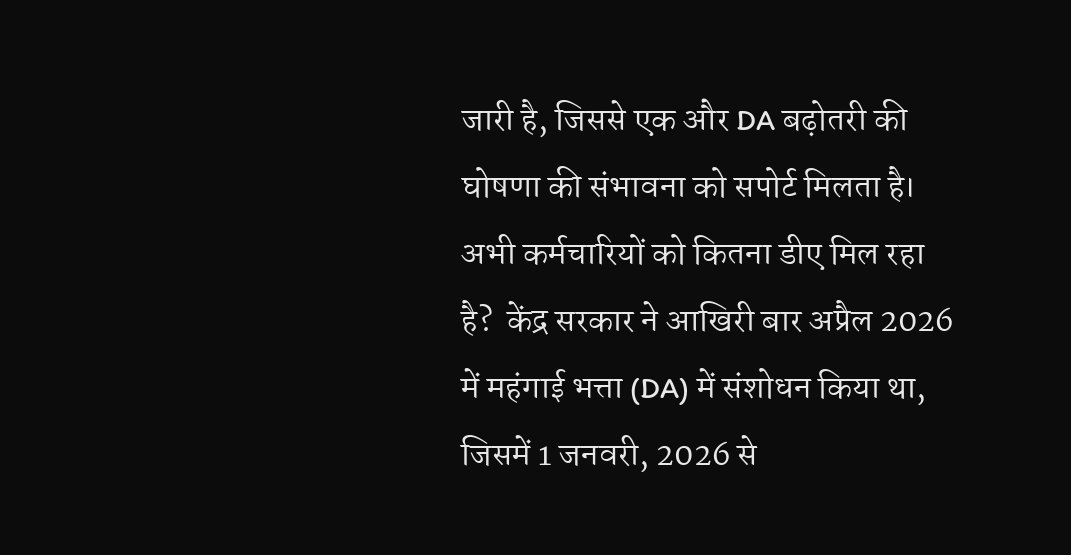जारी है, जिससे एक और DA बढ़ोतरी की घोषणा की संभावना को सपोर्ट मिलता है।  अभी कर्मचारियों को कितना डीए मिल रहा है?  केंद्र सरकार ने आखिरी बार अप्रैल 2026 में महंगाई भत्ता (DA) में संशोधन किया था, जिसमें 1 जनवरी, 2026 से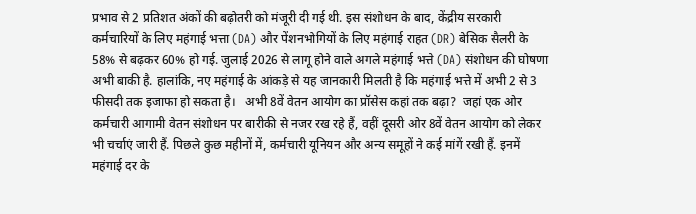प्रभाव से 2 प्रतिशत अंकों की बढ़ोतरी को मंजूरी दी गई थी. इस संशोधन के बाद, केंद्रीय सरकारी कर्मचारियों के लिए महंगाई भत्ता (DA) और पेंशनभोगियों के लिए महंगाई राहत (DR) बेसिक सैलरी के 58% से बढ़कर 60% हो गई. जुलाई 2026 से लागू होने वाले अगले महंगाई भत्ते (DA) संशोधन की घोषणा अभी बाकी है. हालांकि, नए महंगाई के आंकड़े से यह जानकारी मिलती है कि महंगाई भत्ते में अभी 2 से 3 फीसदी तक इजाफा हो सकता है।   अभी 8वें वेतन आयोग का प्रॉसेस कहां तक बढ़ा?  जहां एक ओर कर्मचारी आगामी वेतन संशोधन पर बारीकी से नजर रख रहे हैं, वहीं दूसरी ओर 8वें वेतन आयोग को लेकर भी चर्चाएं जारी हैं. पिछले कुछ महीनों में, कर्मचारी यूनियन और अन्‍य समूहों ने कई मांगें रखी हैं. इनमें महंगाई दर के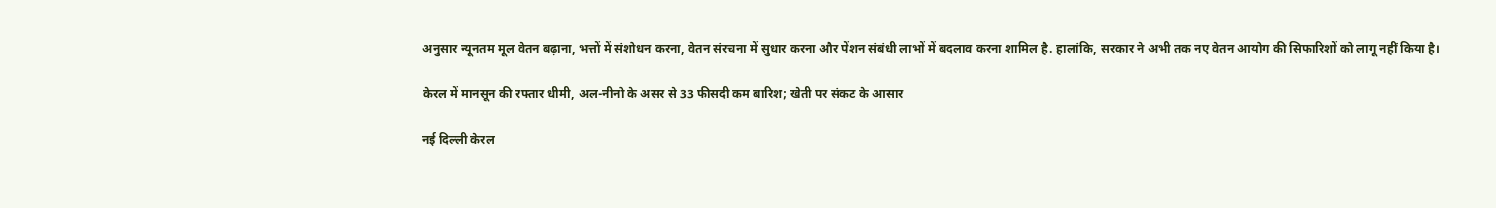अनुसार न्यूनतम मूल वेतन बढ़ाना, भत्तों में संशोधन करना, वेतन संरचना में सुधार करना और पेंशन संबंधी लाभों में बदलाव करना शामिल है. हालांकि, सरकार ने अभी तक नए वेतन आयोग की सिफारिशों को लागू नहीं किया है।

केरल में मानसून की रफ्तार धीमी, अल-नीनो के असर से 33 फीसदी कम बारिश; खेती पर संकट के आसार

नई दिल्ली केरल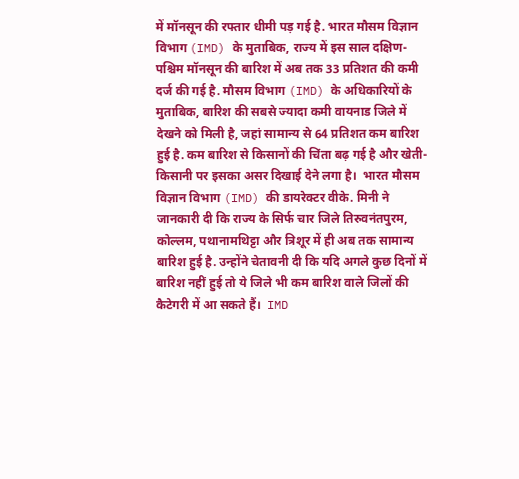में मॉनसून की रफ्तार धीमी पड़ गई है. भारत मौसम विज्ञान विभाग (IMD) के मुताबिक, राज्य में इस साल दक्षिण-पश्चिम मॉनसून की बारिश में अब तक 33 प्रतिशत की कमी दर्ज की गई है. मौसम विभाग (IMD) के अधिकारियों के मुताबिक, बारिश की सबसे ज्यादा कमी वायनाड जिले में देखने को मिली है, जहां सामान्य से 64 प्रतिशत कम बारिश हुई है. कम बारिश से किसानों की चिंता बढ़ गई है और खेती-किसानी पर इसका असर दिखाई देने लगा है।  भारत मौसम विज्ञान विभाग (IMD) की डायरेक्टर वीके. मिनी ने जानकारी दी कि राज्य के सिर्फ चार जिले तिरुवनंतपुरम, कोल्लम, पथानामथिट्टा और त्रिशूर में ही अब तक सामान्य बारिश हुई है. उन्होंने चेतावनी दी कि यदि अगले कुछ दिनों में बारिश नहीं हुई तो ये जिले भी कम बारिश वाले जिलों की कैटेगरी में आ सकते हैं।  IMD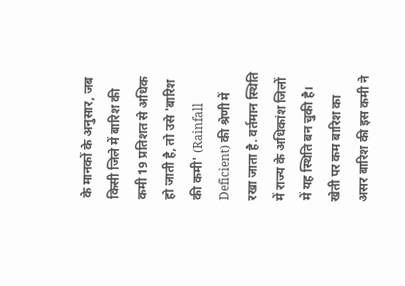के मानकों के अनुसार, जब किसी जिले में बारिश की कमी 19 प्रतिशत से अधिक हो जाती है, तो उसे 'बारिश की कमी' (Rainfall Deficient) की श्रेणी में रखा जाता है. वर्तमान स्थिति में राज्य के अधिकांश जिलों में यह स्थिति बन चुकी है।  खेती पर कम बारिश का असर बारिश की इस कमी ने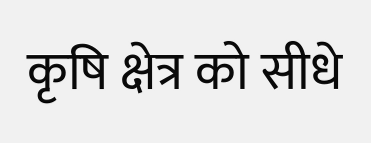कृषि क्षेत्र को सीधे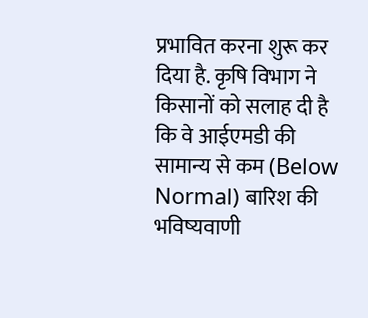प्रभावित करना शुरू कर दिया है. कृषि विभाग ने किसानों को सलाह दी है कि वे आईएमडी की सामान्य से कम (Below Normal) बारिश की भविष्यवाणी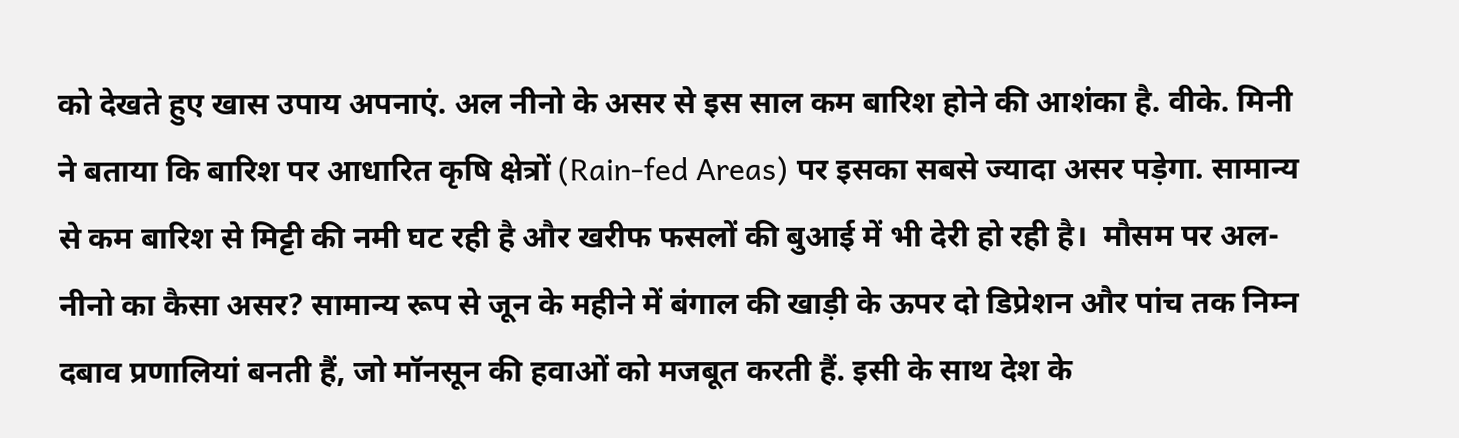को देखते हुए खास उपाय अपनाएं. अल नीनो के असर से इस साल कम बारिश होने की आशंका है. वीके. मिनी ने बताया कि बारिश पर आधारित कृषि क्षेत्रों (Rain-fed Areas) पर इसका सबसे ज्यादा असर पड़ेगा. सामान्य से कम बारिश से मिट्टी की नमी घट रही है और खरीफ फसलों की बुआई में भी देरी हो रही है।  मौसम पर अल-नीनो का कैसा असर? सामान्य रूप से जून के महीने में बंगाल की खाड़ी के ऊपर दो डिप्रेशन और पांच तक निम्न दबाव प्रणालियां बनती हैं, जो मॉनसून की हवाओं को मजबूत करती हैं. इसी के साथ देश के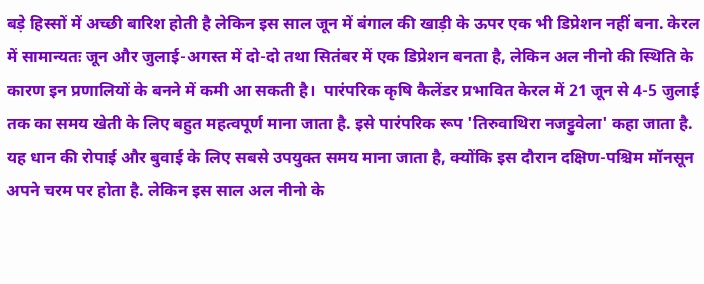बड़े हिस्सों में अच्छी बारिश होती है लेकिन इस साल जून में बंगाल की खाड़ी के ऊपर एक भी डिप्रेशन नहीं बना. केरल में सामान्यतः जून और जुलाई-अगस्त में दो-दो तथा सितंबर में एक डिप्रेशन बनता है, लेकिन अल नीनो की स्थिति के कारण इन प्रणालियों के बनने में कमी आ सकती है।  पारंपरिक कृषि कैलेंडर प्रभावित केरल में 21 जून से 4-5 जुलाई तक का समय खेती के लिए बहुत महत्वपूर्ण माना जाता है. इसे पारंपरिक रूप 'तिरुवाथिरा नजट्टुवेला' कहा जाता है. यह धान की रोपाई और बुवाई के लिए सबसे उपयुक्त समय माना जाता है, क्योंकि इस दौरान दक्षिण-पश्चिम मॉनसून अपने चरम पर होता है. लेकिन इस साल अल नीनो के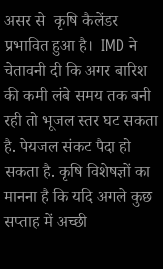असर से  कृषि कैलेंडर प्रभावित हुआ है।  IMD ने चेतावनी दी कि अगर बारिश की कमी लंबे समय तक बनी रही तो भूजल स्तर घट सकता है. पेयजल संकट पैदा हो सकता है. कृषि विशेषज्ञों का मानना है कि यदि अगले कुछ सप्ताह में अच्छी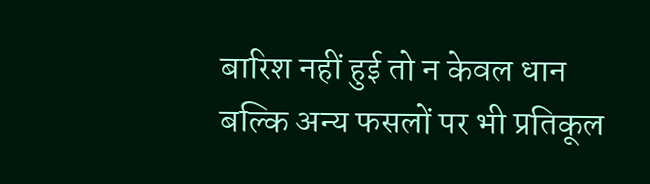बारिश नहीं हुई तो न केवल धान बल्कि अन्य फसलों पर भी प्रतिकूल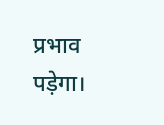प्रभाव पड़ेगा।